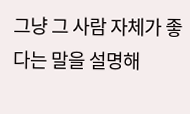그냥 그 사람 자체가 좋다는 말을 설명해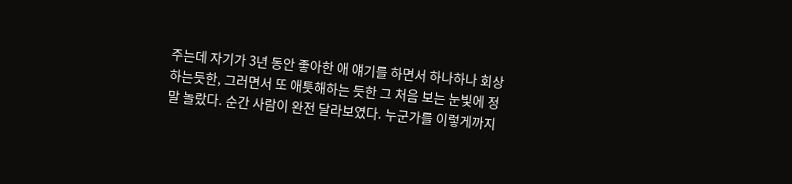주는데 자기가 3년 동안 좋아한 애 얘기를 하면서 하나하나 회상하는듯한, 그러면서 또 애틋해하는 듯한 그 처음 보는 눈빛에 정말 놀랐다. 순간 사람이 완전 달라보였다. 누군가를 이렇게까지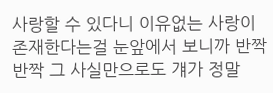사랑할 수 있다니 이유없는 사랑이 존재한다는걸 눈앞에서 보니까 반짝반짝 그 사실만으로도 걔가 정말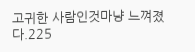고귀한 사람인것마냥 느껴졌다.225